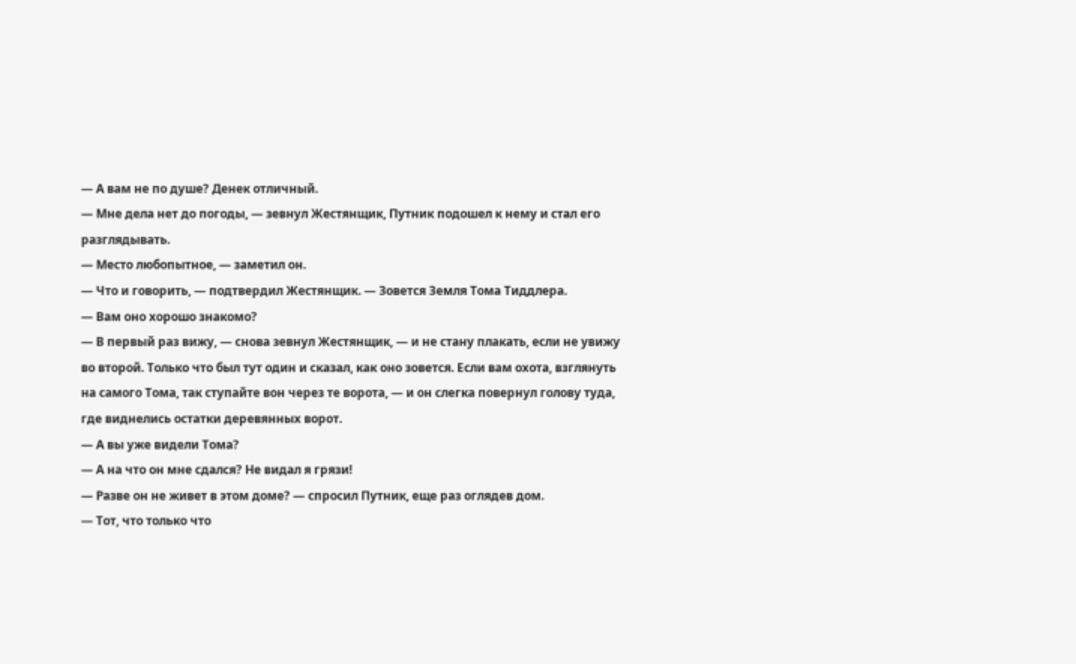— А вам не по душе? Денек отличный.
— Мне дела нет до погоды, — зевнул Жестянщик, Путник подошел к нему и стал его разглядывать.
— Место любопытное, — заметил он.
— Что и говорить, — подтвердил Жестянщик. — Зовется Земля Тома Тиддлера.
— Вам оно хорошо знакомо?
— В первый раз вижу, — снова зевнул Жестянщик, — и не стану плакать, если не увижу во второй. Только что был тут один и сказал, как оно зовется. Если вам охота, взглянуть на самого Тома, так ступайте вон через те ворота, — и он слегка повернул голову туда, где виднелись остатки деревянных ворот.
— А вы уже видели Тома?
— А на что он мне сдался? Не видал я грязи!
— Разве он не живет в этом доме? — спросил Путник, еще раз оглядев дом.
— Тот, что только что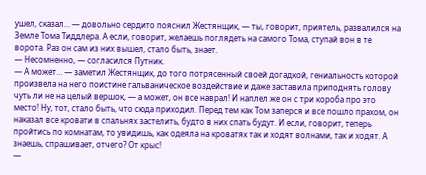ушел, сказал… — довольно сердито пояснил Жестянщик, — ты, говорит, приятель, развалился на Земле Тома Тиддлера. А если, говорит, желаешь поглядеть на самого Тома, ступай вон в те ворота. Раз он сам из них вышел, стало быть, знает.
— Несомненно, — согласился Путник.
— А может… — заметил Жестянщик, до того потрясенный своей догадкой, гениальность которой произвела на него поистине гальваническое воздействие и даже заставила приподнять голову чуть ли не на целый вершок, — а может, он все наврал! И наплел же он с три короба про это место! Ну, тот, стало быть, что сюда приходил. Перед тем как Том заперся и все пошло прахом, он наказал все кровати в спальнях застелить, будто в них спать будут. И если, говорит, теперь пройтись по комнатам, то увидишь, как одеяла на кроватях так и ходят волнами, так и ходят. А знаешь, спрашивает, отчего? От крыс!
—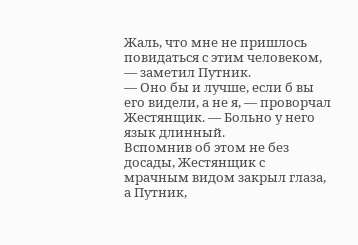Жаль, что мне не пришлось повидаться с этим человеком, — заметил Путник.
— Оно бы и лучше, если б вы его видели, а не я, — проворчал Жестянщик. — Больно у него язык длинный.
Вспомнив об этом не без досады, Жестянщик с мрачным видом закрыл глаза, а Путник,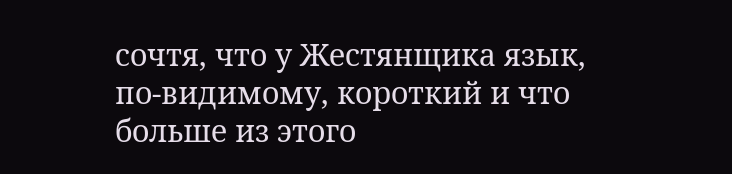сочтя, что у Жестянщика язык, по-видимому, короткий и что больше из этого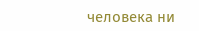человека ни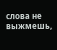слова не выжмешь,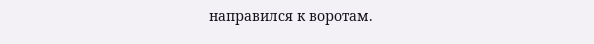направился к воротам.